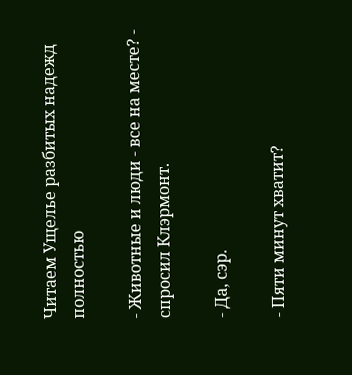Читаем Ущелье разбитых надежд полностью

- Животные и люди - все на месте? - спросил Клэрмонт.

- Да, сэр.

- Пяти минут хватит?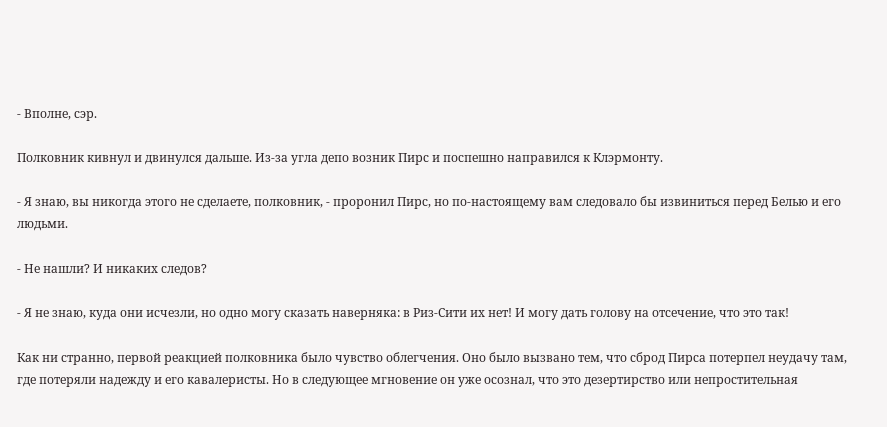- Вполне, сэр.

Полковник кивнул и двинулся дальше. Из-за угла депо возник Пирс и поспешно направился к Клэрмонту.

- Я знаю, вы никогда этого не сделаете, полковник, - проронил Пирс, но по-настоящему вам следовало бы извиниться перед Белью и его людьми.

- Не нашли? И никаких следов?

- Я не знаю, куда они исчезли, но одно могу сказать наверняка: в Риз-Сити их нет! И могу дать голову на отсечение, что это так!

Как ни странно, первой реакцией полковника было чувство облегчения. Оно было вызвано тем, что сброд Пирса потерпел неудачу там, где потеряли надежду и его кавалеристы. Но в следующее мгновение он уже осознал, что это дезертирство или непростительная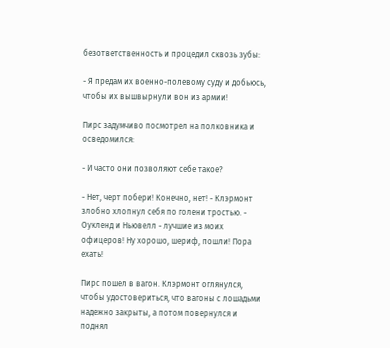безответственность и процедил сквозь зубы:

- Я предам их военно-полевому суду и добьюсь, чтобы их вышвырнули вон из армии!

Пирс задумчиво посмотрел на полковника и осведомился:

- И часто они позволяют себе такое?

- Нет, черт побери! Конечно, нет! - Клэрмонт злобно хлопнул себя по голени тростью. - Оукленд и Ньювелл - лучшие из моих офицеров! Ну хорошо, шериф, пошли! Пора ехать!

Пирс пошел в вагон. Клэрмонт оглянулся, чтобы удостовериться, что вагоны с лошадьми надежно закрыты, а потом повернулся и поднял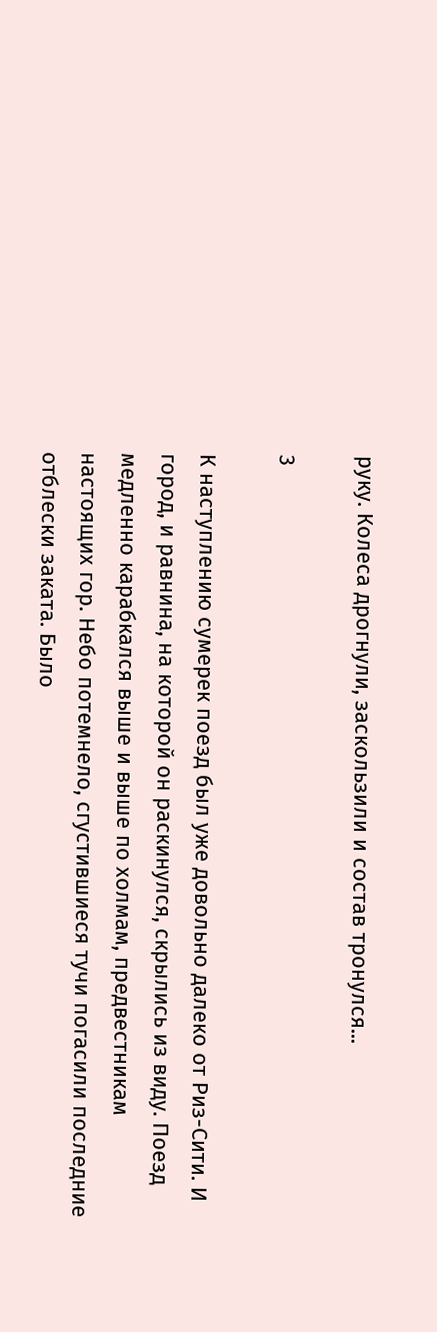руку. Колеса дрогнули, заскользили и состав тронулся...

3

К наступлению сумерек поезд был уже довольно далеко от Риз-Сити. И город, и равнина, на которой он раскинулся, скрылись из виду. Поезд медленно карабкался выше и выше по холмам, предвестникам настоящих гор. Небо потемнело, сгустившиеся тучи погасили последние отблески заката. Было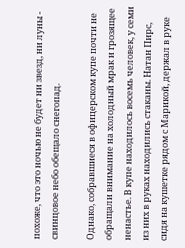похоже, что это ночью не будет ни звезд, ни луны - свинцовое небо обещало снегопад.

Однако, собравшиеся в офицерском купе почти не обращали внимание на холодный мрак и грозящее ненастье. В купе находилось восемь человек, у семи из них в руках находились стаканы. Натан Пирс, сидя на кушетке рядом с Марикой, держал в руке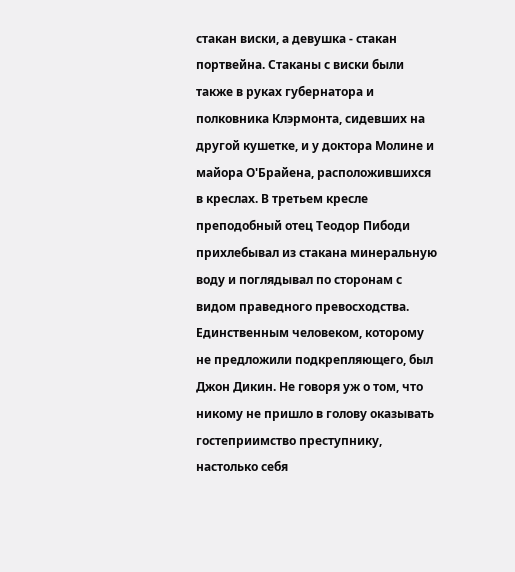стакан виски, а девушка - стакан портвейна. Стаканы с виски были также в руках губернатора и полковника Клэрмонта, сидевших на другой кушетке, и у доктора Молине и майора О'Брайена, расположившихся в креслах. В третьем кресле преподобный отец Теодор Пибоди прихлебывал из стакана минеральную воду и поглядывал по сторонам с видом праведного превосходства. Единственным человеком, которому не предложили подкрепляющего, был Джон Дикин. Не говоря уж о том, что никому не пришло в голову оказывать гостеприимство преступнику, настолько себя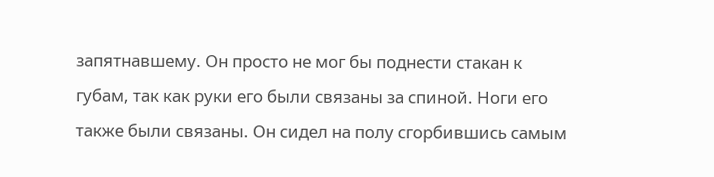запятнавшему. Он просто не мог бы поднести стакан к губам, так как руки его были связаны за спиной. Ноги его также были связаны. Он сидел на полу сгорбившись самым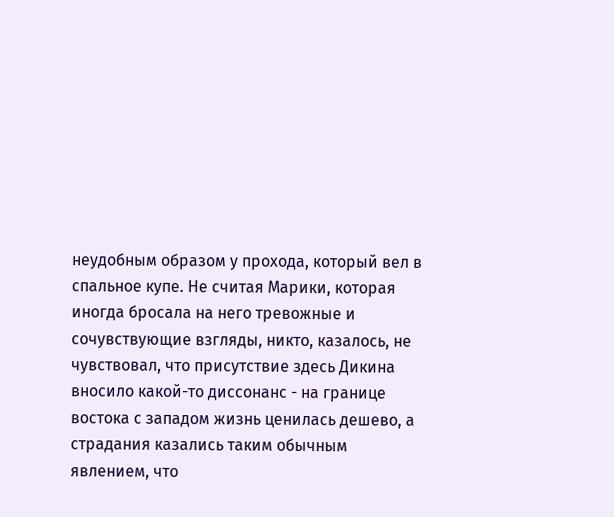неудобным образом у прохода, который вел в спальное купе. Не считая Марики, которая иногда бросала на него тревожные и сочувствующие взгляды, никто, казалось, не чувствовал, что присутствие здесь Дикина вносило какой-то диссонанс - на границе востока с западом жизнь ценилась дешево, а страдания казались таким обычным явлением, что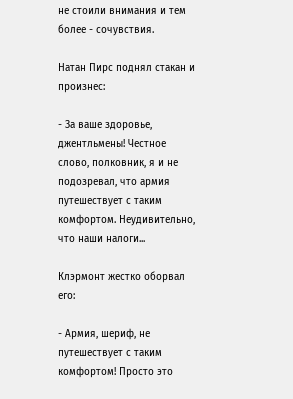не стоили внимания и тем более - сочувствия.

Натан Пирс поднял стакан и произнес:

- За ваше здоровье, джентльмены! Честное слово, полковник, я и не подозревал, что армия путешествует с таким комфортом. Неудивительно, что наши налоги...

Клэрмонт жестко оборвал его:

- Армия, шериф, не путешествует с таким комфортом! Просто это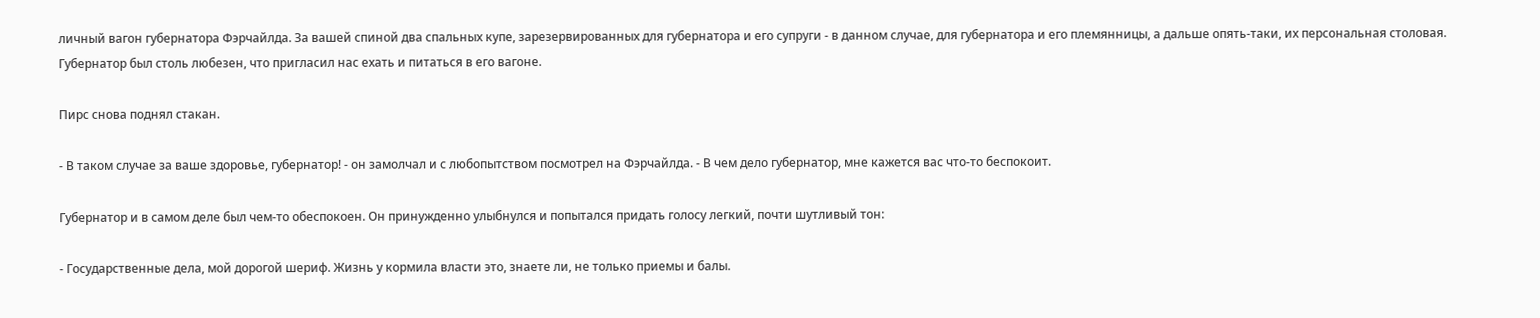личный вагон губернатора Фэрчайлда. За вашей спиной два спальных купе, зарезервированных для губернатора и его супруги - в данном случае, для губернатора и его племянницы, а дальше опять-таки, их персональная столовая. Губернатор был столь любезен, что пригласил нас ехать и питаться в его вагоне.

Пирс снова поднял стакан.

- В таком случае за ваше здоровье, губернатор! - он замолчал и с любопытством посмотрел на Фэрчайлда. - В чем дело губернатор, мне кажется вас что-то беспокоит.

Губернатор и в самом деле был чем-то обеспокоен. Он принужденно улыбнулся и попытался придать голосу легкий, почти шутливый тон:

- Государственные дела, мой дорогой шериф. Жизнь у кормила власти это, знаете ли, не только приемы и балы.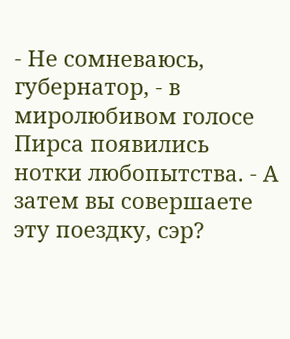- Не сомневаюсь, губернатор, - в миролюбивом голосе Пирса появились нотки любопытства. - А затем вы совершаете эту поездку, сэр?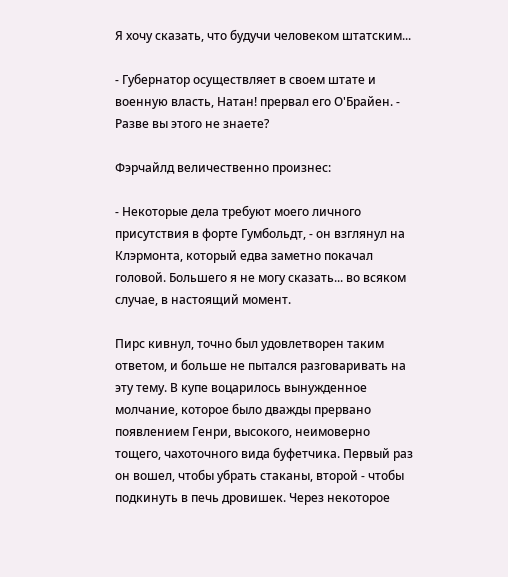Я хочу сказать, что будучи человеком штатским...

- Губернатор осуществляет в своем штате и военную власть, Натан! прервал его О'Брайен. - Разве вы этого не знаете?

Фэрчайлд величественно произнес:

- Некоторые дела требуют моего личного присутствия в форте Гумбольдт, - он взглянул на Клэрмонта, который едва заметно покачал головой. Большего я не могу сказать... во всяком случае, в настоящий момент.

Пирс кивнул, точно был удовлетворен таким ответом, и больше не пытался разговаривать на эту тему. В купе воцарилось вынужденное молчание, которое было дважды прервано появлением Генри, высокого, неимоверно тощего, чахоточного вида буфетчика. Первый раз он вошел, чтобы убрать стаканы, второй - чтобы подкинуть в печь дровишек. Через некоторое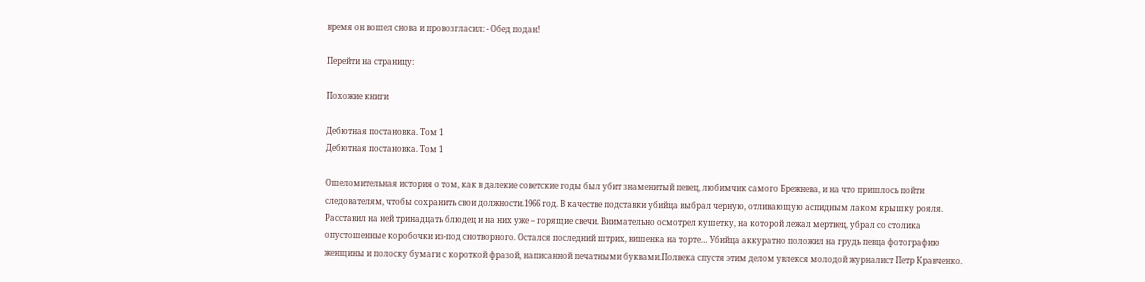время он вошел снова и провозгласил: - Обед подан!

Перейти на страницу:

Похожие книги

Дебютная постановка. Том 1
Дебютная постановка. Том 1

Ошеломительная история о том, как в далекие советские годы был убит знаменитый певец, любимчик самого Брежнева, и на что пришлось пойти следователям, чтобы сохранить свои должности.1966 год. В качестве подставки убийца выбрал черную, отливающую аспидным лаком крышку рояля. Расставил на ней тринадцать блюдец и на них уже – горящие свечи. Внимательно осмотрел кушетку, на которой лежал мертвец, убрал со столика опустошенные коробочки из-под снотворного. Остался последний штрих, вишенка на торте… Убийца аккуратно положил на грудь певца фотографию женщины и полоску бумаги с короткой фразой, написанной печатными буквами.Полвека спустя этим делом увлекся молодой журналист Петр Кравченко.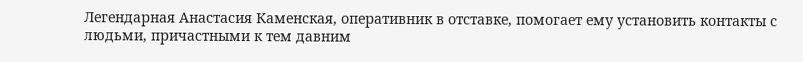Легендарная Анастасия Каменская, оперативник в отставке, помогает ему установить контакты с людьми, причастными к тем давним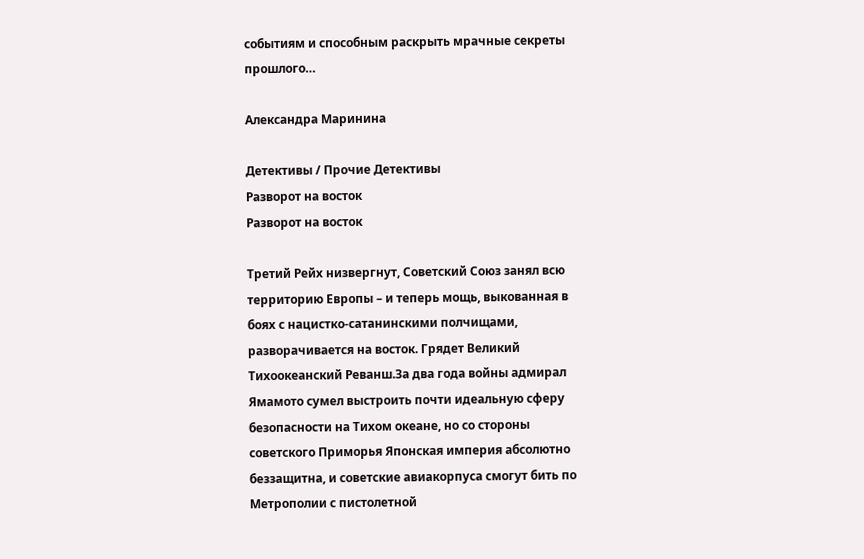событиям и способным раскрыть мрачные секреты прошлого…

Александра Маринина

Детективы / Прочие Детективы
Разворот на восток
Разворот на восток

Третий Рейх низвергнут, Советский Союз занял всю территорию Европы – и теперь мощь, выкованная в боях с нацистко-сатанинскими полчищами, разворачивается на восток. Грядет Великий Тихоокеанский Реванш.За два года войны адмирал Ямамото сумел выстроить почти идеальную сферу безопасности на Тихом океане, но со стороны советского Приморья Японская империя абсолютно беззащитна, и советские авиакорпуса смогут бить по Метрополии с пистолетной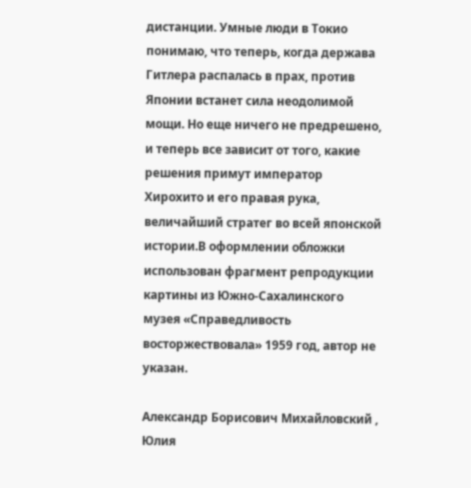дистанции. Умные люди в Токио понимаю, что теперь, когда держава Гитлера распалась в прах, против Японии встанет сила неодолимой мощи. Но еще ничего не предрешено, и теперь все зависит от того, какие решения примут император Хирохито и его правая рука, величайший стратег во всей японской истории.В оформлении обложки использован фрагмент репродукции картины из Южно-Сахалинского музея «Справедливость восторжествовала» 1959 год, автор не указан.

Александр Борисович Михайловский , Юлия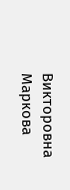Викторовна Маркова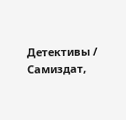Детективы / Самиздат,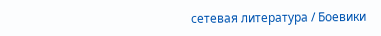сетевая литература / Боевики